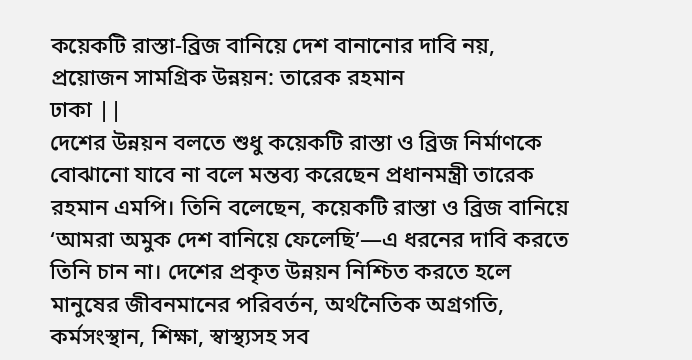কয়েকটি রাস্তা-ব্রিজ বানিয়ে দেশ বানানোর দাবি নয়, প্রয়োজন সামগ্রিক উন্নয়ন: তারেক রহমান
ঢাকা ||
দেশের উন্নয়ন বলতে শুধু কয়েকটি রাস্তা ও ব্রিজ নির্মাণকে বোঝানো যাবে না বলে মন্তব্য করেছেন প্রধানমন্ত্রী তারেক রহমান এমপি। তিনি বলেছেন, কয়েকটি রাস্তা ও ব্রিজ বানিয়ে ‘আমরা অমুক দেশ বানিয়ে ফেলেছি’—এ ধরনের দাবি করতে তিনি চান না। দেশের প্রকৃত উন্নয়ন নিশ্চিত করতে হলে মানুষের জীবনমানের পরিবর্তন, অর্থনৈতিক অগ্রগতি, কর্মসংস্থান, শিক্ষা, স্বাস্থ্যসহ সব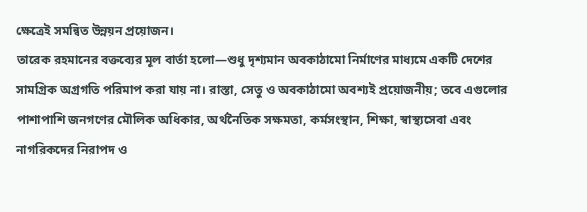ক্ষেত্রেই সমন্বিত উন্নয়ন প্রয়োজন।
তারেক রহমানের বক্তব্যের মূল বার্তা হলো—শুধু দৃশ্যমান অবকাঠামো নির্মাণের মাধ্যমে একটি দেশের সামগ্রিক অগ্রগতি পরিমাপ করা যায় না। রাস্তা, সেতু ও অবকাঠামো অবশ্যই প্রয়োজনীয়; তবে এগুলোর পাশাপাশি জনগণের মৌলিক অধিকার, অর্থনৈতিক সক্ষমতা, কর্মসংস্থান, শিক্ষা, স্বাস্থ্যসেবা এবং নাগরিকদের নিরাপদ ও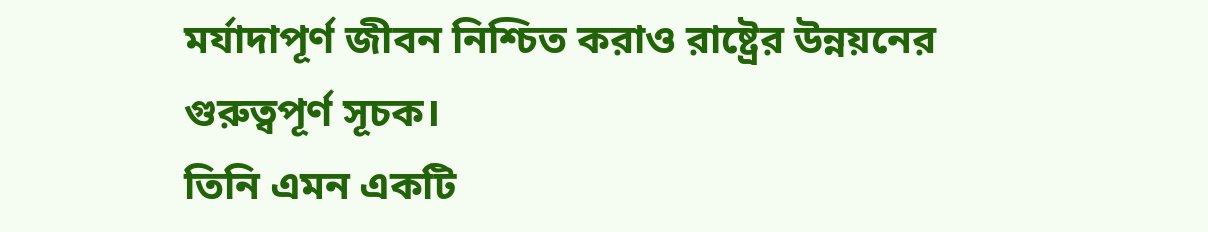মর্যাদাপূর্ণ জীবন নিশ্চিত করাও রাষ্ট্রের উন্নয়নের গুরুত্বপূর্ণ সূচক।
তিনি এমন একটি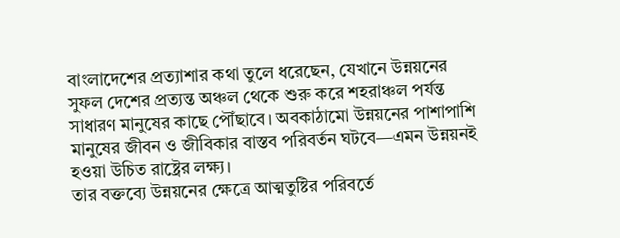বাংলাদেশের প্রত্যাশার কথা তুলে ধরেছেন, যেখানে উন্নয়নের সুফল দেশের প্রত্যন্ত অঞ্চল থেকে শুরু করে শহরাঞ্চল পর্যন্ত সাধারণ মানুষের কাছে পৌঁছাবে। অবকাঠামো উন্নয়নের পাশাপাশি মানুষের জীবন ও জীবিকার বাস্তব পরিবর্তন ঘটবে—এমন উন্নয়নই হওয়া উচিত রাষ্ট্রের লক্ষ্য।
তার বক্তব্যে উন্নয়নের ক্ষেত্রে আত্মতুষ্টির পরিবর্তে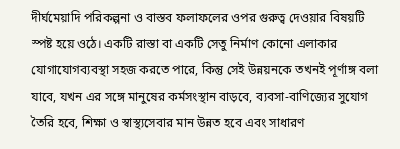দীর্ঘমেয়াদি পরিকল্পনা ও বাস্তব ফলাফলের ওপর গুরুত্ব দেওয়ার বিষয়টি স্পষ্ট হয়ে ওঠে। একটি রাস্তা বা একটি সেতু নির্মাণ কোনো এলাকার যোগাযোগব্যবস্থা সহজ করতে পারে, কিন্তু সেই উন্নয়নকে তখনই পূর্ণাঙ্গ বলা যাবে, যখন এর সঙ্গে মানুষের কর্মসংস্থান বাড়বে, ব্যবসা-বাণিজ্যের সুযোগ তৈরি হবে, শিক্ষা ও স্বাস্থ্যসেবার মান উন্নত হবে এবং সাধারণ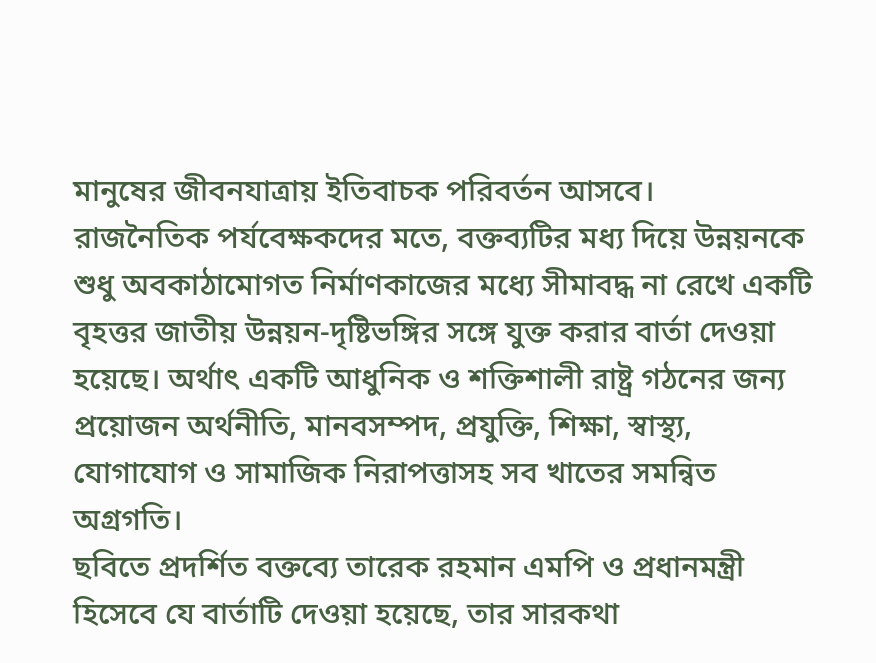মানুষের জীবনযাত্রায় ইতিবাচক পরিবর্তন আসবে।
রাজনৈতিক পর্যবেক্ষকদের মতে, বক্তব্যটির মধ্য দিয়ে উন্নয়নকে শুধু অবকাঠামোগত নির্মাণকাজের মধ্যে সীমাবদ্ধ না রেখে একটি বৃহত্তর জাতীয় উন্নয়ন-দৃষ্টিভঙ্গির সঙ্গে যুক্ত করার বার্তা দেওয়া হয়েছে। অর্থাৎ একটি আধুনিক ও শক্তিশালী রাষ্ট্র গঠনের জন্য প্রয়োজন অর্থনীতি, মানবসম্পদ, প্রযুক্তি, শিক্ষা, স্বাস্থ্য, যোগাযোগ ও সামাজিক নিরাপত্তাসহ সব খাতের সমন্বিত অগ্রগতি।
ছবিতে প্রদর্শিত বক্তব্যে তারেক রহমান এমপি ও প্রধানমন্ত্রী হিসেবে যে বার্তাটি দেওয়া হয়েছে, তার সারকথা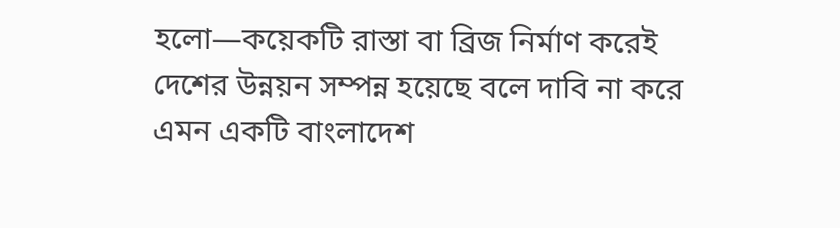হলো—কয়েকটি রাস্তা বা ব্রিজ নির্মাণ করেই দেশের উন্নয়ন সম্পন্ন হয়েছে বলে দাবি না করে এমন একটি বাংলাদেশ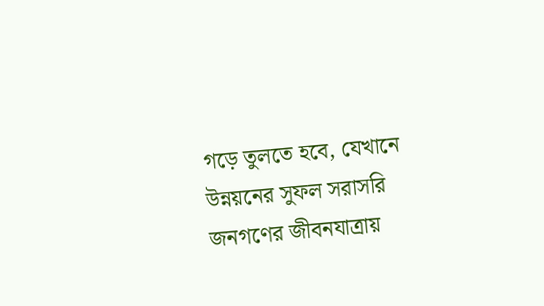গড়ে তুলতে হবে, যেখানে উন্নয়নের সুফল সরাসরি জনগণের জীবনযাত্রায়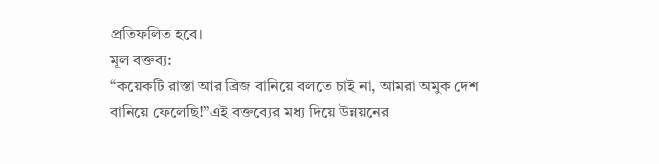প্রতিফলিত হবে।
মূল বক্তব্য:
“কয়েকটি রাস্তা আর ব্রিজ বানিয়ে বলতে চাই না, আমরা অমুক দেশ বানিয়ে ফেলেছি!”এই বক্তব্যের মধ্য দিয়ে উন্নয়নের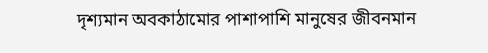দৃশ্যমান অবকাঠামোর পাশাপাশি মানুষের জীবনমান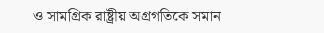ও সামগ্রিক রাষ্ট্রীয় অগ্রগতিকে সমান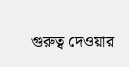গুরুত্ব দেওয়ার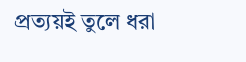প্রত্যয়ই তুলে ধরা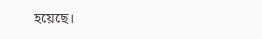হয়েছে।